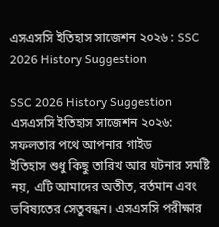এসএসসি ইতিহাস সাজেশন ২০২৬ : SSC 2026 History Suggestion

SSC 2026 History Suggestion
এসএসসি ইতিহাস সাজেশন ২০২৬: সফলতার পথে আপনার গাইড
ইতিহাস শুধু কিছু তারিখ আর ঘটনার সমষ্টি নয়, এটি আমাদের অতীত, বর্তমান এবং ভবিষ্যতের সেতুবন্ধন। এসএসসি পরীক্ষার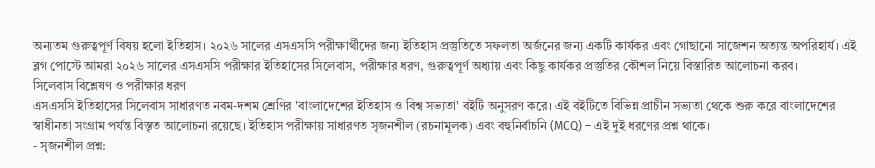অন্যতম গুরুত্বপূর্ণ বিষয় হলো ইতিহাস। ২০২৬ সালের এসএসসি পরীক্ষার্থীদের জন্য ইতিহাস প্রস্তুতিতে সফলতা অর্জনের জন্য একটি কার্যকর এবং গোছানো সাজেশন অত্যন্ত অপরিহার্য। এই ব্লগ পোস্টে আমরা ২০২৬ সালের এসএসসি পরীক্ষার ইতিহাসের সিলেবাস, পরীক্ষার ধরণ, গুরুত্বপূর্ণ অধ্যায় এবং কিছু কার্যকর প্রস্তুতির কৌশল নিয়ে বিস্তারিত আলোচনা করব।
সিলেবাস বিশ্লেষণ ও পরীক্ষার ধরণ
এসএসসি ইতিহাসের সিলেবাস সাধারণত নবম-দশম শ্রেণির 'বাংলাদেশের ইতিহাস ও বিশ্ব সভ্যতা' বইটি অনুসরণ করে। এই বইটিতে বিভিন্ন প্রাচীন সভ্যতা থেকে শুরু করে বাংলাদেশের স্বাধীনতা সংগ্রাম পর্যন্ত বিস্তৃত আলোচনা রয়েছে। ইতিহাস পরীক্ষায় সাধারণত সৃজনশীল (রচনামূলক) এবং বহুনির্বাচনি (MCQ) – এই দুই ধরণের প্রশ্ন থাকে।
- সৃজনশীল প্রশ্ন: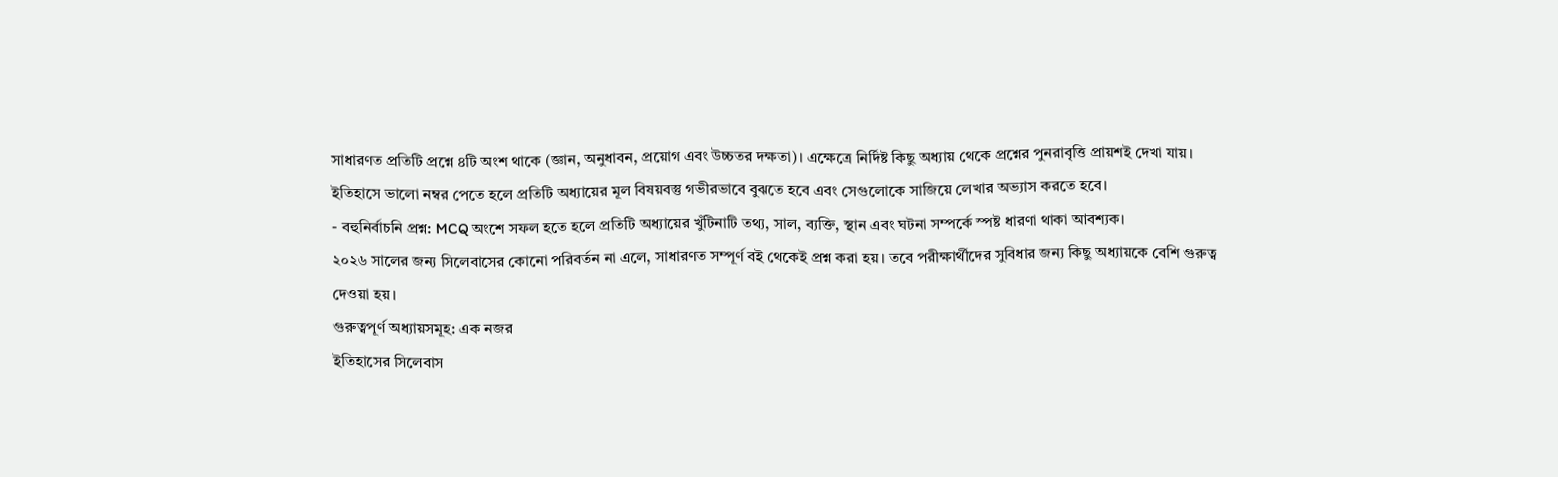সাধারণত প্রতিটি প্রশ্নে ৪টি অংশ থাকে (জ্ঞান, অনুধাবন, প্রয়োগ এবং উচ্চতর দক্ষতা)। এক্ষেত্রে নির্দিষ্ট কিছু অধ্যায় থেকে প্রশ্নের পুনরাবৃত্তি প্রায়শই দেখা যায়। ইতিহাসে ভালো নম্বর পেতে হলে প্রতিটি অধ্যায়ের মূল বিষয়বস্তু গভীরভাবে বুঝতে হবে এবং সেগুলোকে সাজিয়ে লেখার অভ্যাস করতে হবে।
- বহুনির্বাচনি প্রশ্ন: MCQ অংশে সফল হতে হলে প্রতিটি অধ্যায়ের খুঁটিনাটি তথ্য, সাল, ব্যক্তি, স্থান এবং ঘটনা সম্পর্কে স্পষ্ট ধারণা থাকা আবশ্যক।
২০২৬ সালের জন্য সিলেবাসের কোনো পরিবর্তন না এলে, সাধারণত সম্পূর্ণ বই থেকেই প্রশ্ন করা হয়। তবে পরীক্ষার্থীদের সুবিধার জন্য কিছু অধ্যায়কে বেশি গুরুত্ব দেওয়া হয়।
গুরুত্বপূর্ণ অধ্যায়সমূহ: এক নজর
ইতিহাসের সিলেবাস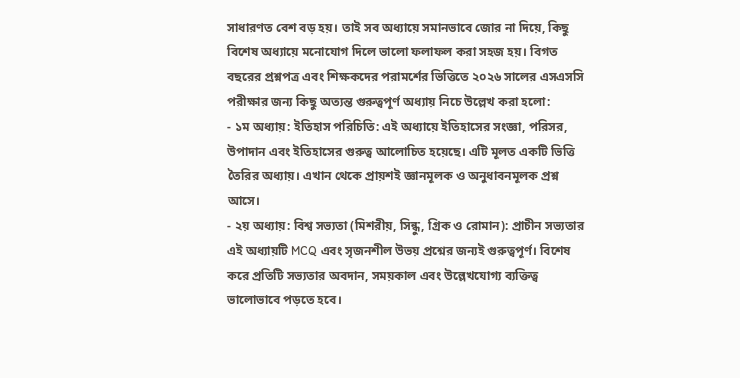সাধারণত বেশ বড় হয়। তাই সব অধ্যায়ে সমানভাবে জোর না দিয়ে, কিছু বিশেষ অধ্যায়ে মনোযোগ দিলে ভালো ফলাফল করা সহজ হয়। বিগত বছরের প্রশ্নপত্র এবং শিক্ষকদের পরামর্শের ভিত্তিতে ২০২৬ সালের এসএসসি পরীক্ষার জন্য কিছু অত্যন্ত গুরুত্বপূর্ণ অধ্যায় নিচে উল্লেখ করা হলো:
- ১ম অধ্যায়: ইতিহাস পরিচিতি: এই অধ্যায়ে ইতিহাসের সংজ্ঞা, পরিসর, উপাদান এবং ইতিহাসের গুরুত্ব আলোচিত হয়েছে। এটি মূলত একটি ভিত্তি তৈরির অধ্যায়। এখান থেকে প্রায়শই জ্ঞানমূলক ও অনুধাবনমূলক প্রশ্ন আসে।
- ২য় অধ্যায়: বিশ্ব সভ্যতা (মিশরীয়, সিন্ধু, গ্রিক ও রোমান): প্রাচীন সভ্যতার এই অধ্যায়টি MCQ এবং সৃজনশীল উভয় প্রশ্নের জন্যই গুরুত্বপূর্ণ। বিশেষ করে প্রতিটি সভ্যতার অবদান, সময়কাল এবং উল্লেখযোগ্য ব্যক্তিত্ব ভালোভাবে পড়তে হবে।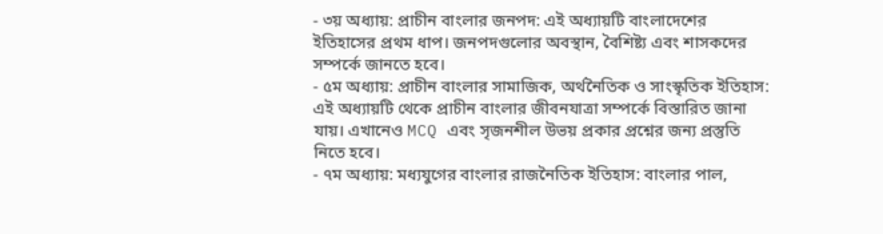- ৩য় অধ্যায়: প্রাচীন বাংলার জনপদ: এই অধ্যায়টি বাংলাদেশের ইতিহাসের প্রথম ধাপ। জনপদগুলোর অবস্থান, বৈশিষ্ট্য এবং শাসকদের সম্পর্কে জানতে হবে।
- ৫ম অধ্যায়: প্রাচীন বাংলার সামাজিক, অর্থনৈতিক ও সাংস্কৃতিক ইতিহাস: এই অধ্যায়টি থেকে প্রাচীন বাংলার জীবনযাত্রা সম্পর্কে বিস্তারিত জানা যায়। এখানেও MCQ এবং সৃজনশীল উভয় প্রকার প্রশ্নের জন্য প্রস্তুতি নিতে হবে।
- ৭ম অধ্যায়: মধ্যযুগের বাংলার রাজনৈতিক ইতিহাস: বাংলার পাল,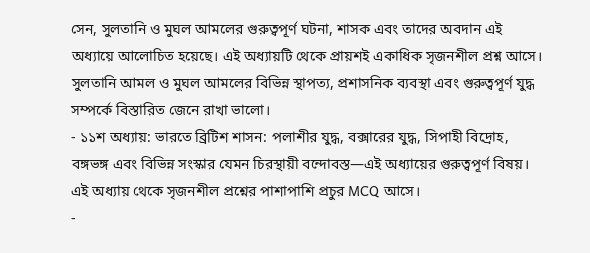সেন, সুলতানি ও মুঘল আমলের গুরুত্বপূর্ণ ঘটনা, শাসক এবং তাদের অবদান এই অধ্যায়ে আলোচিত হয়েছে। এই অধ্যায়টি থেকে প্রায়শই একাধিক সৃজনশীল প্রশ্ন আসে। সুলতানি আমল ও মুঘল আমলের বিভিন্ন স্থাপত্য, প্রশাসনিক ব্যবস্থা এবং গুরুত্বপূর্ণ যুদ্ধ সম্পর্কে বিস্তারিত জেনে রাখা ভালো।
- ১১শ অধ্যায়: ভারতে ব্রিটিশ শাসন: পলাশীর যুদ্ধ, বক্সারের যুদ্ধ, সিপাহী বিদ্রোহ, বঙ্গভঙ্গ এবং বিভিন্ন সংস্কার যেমন চিরস্থায়ী বন্দোবস্ত—এই অধ্যায়ের গুরুত্বপূর্ণ বিষয়। এই অধ্যায় থেকে সৃজনশীল প্রশ্নের পাশাপাশি প্রচুর MCQ আসে।
-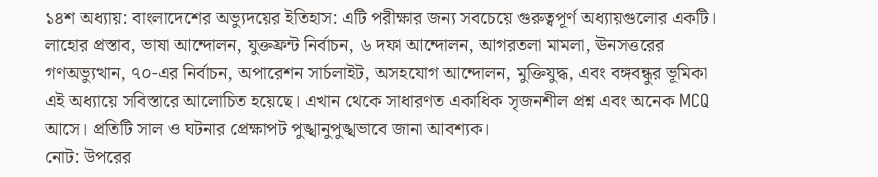১৪শ অধ্যায়: বাংলাদেশের অভ্যুদয়ের ইতিহাস: এটি পরীক্ষার জন্য সবচেয়ে গুরুত্বপূর্ণ অধ্যায়গুলোর একটি। লাহোর প্রস্তাব, ভাষা আন্দোলন, যুক্তফ্রন্ট নির্বাচন, ৬ দফা আন্দোলন, আগরতলা মামলা, ঊনসত্তরের গণঅভ্যুত্থান, ৭০-এর নির্বাচন, অপারেশন সার্চলাইট, অসহযোগ আন্দোলন, মুক্তিযুদ্ধ, এবং বঙ্গবন্ধুর ভূমিকা এই অধ্যায়ে সবিস্তারে আলোচিত হয়েছে। এখান থেকে সাধারণত একাধিক সৃজনশীল প্রশ্ন এবং অনেক MCQ আসে। প্রতিটি সাল ও ঘটনার প্রেক্ষাপট পুঙ্খানুপুঙ্খভাবে জানা আবশ্যক।
নোট: উপরের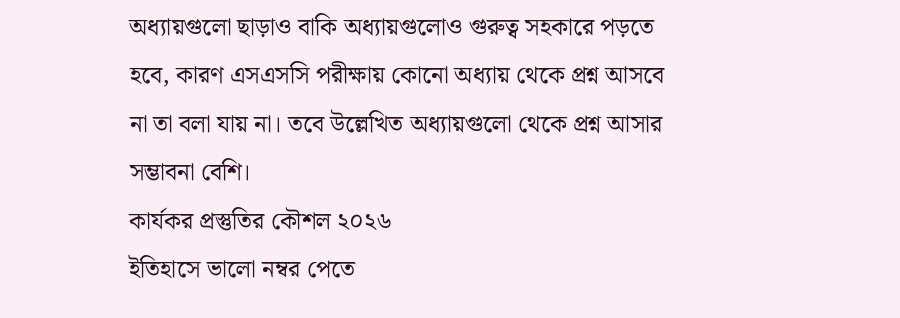অধ্যায়গুলো ছাড়াও বাকি অধ্যায়গুলোও গুরুত্ব সহকারে পড়তে হবে, কারণ এসএসসি পরীক্ষায় কোনো অধ্যায় থেকে প্রশ্ন আসবে না তা বলা যায় না। তবে উল্লেখিত অধ্যায়গুলো থেকে প্রশ্ন আসার সম্ভাবনা বেশি।
কার্যকর প্রস্তুতির কৌশল ২০২৬
ইতিহাসে ভালো নম্বর পেতে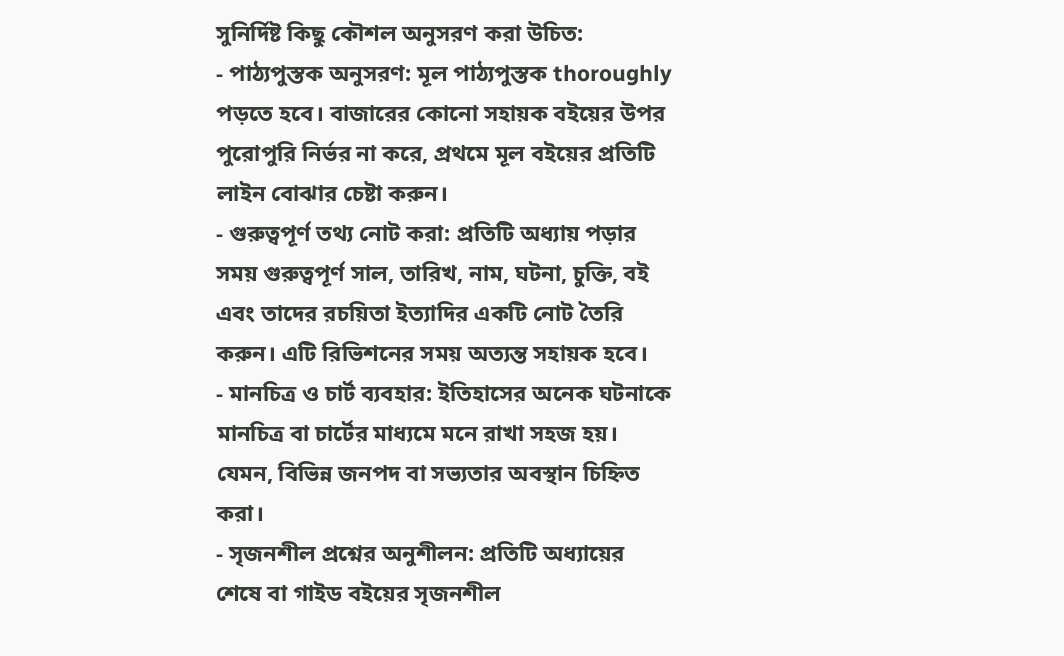সুনির্দিষ্ট কিছু কৌশল অনুসরণ করা উচিত:
- পাঠ্যপুস্তক অনুসরণ: মূল পাঠ্যপুস্তক thoroughly পড়তে হবে। বাজারের কোনো সহায়ক বইয়ের উপর পুরোপুরি নির্ভর না করে, প্রথমে মূল বইয়ের প্রতিটি লাইন বোঝার চেষ্টা করুন।
- গুরুত্বপূর্ণ তথ্য নোট করা: প্রতিটি অধ্যায় পড়ার সময় গুরুত্বপূর্ণ সাল, তারিখ, নাম, ঘটনা, চুক্তি, বই এবং তাদের রচয়িতা ইত্যাদির একটি নোট তৈরি করুন। এটি রিভিশনের সময় অত্যন্ত সহায়ক হবে।
- মানচিত্র ও চার্ট ব্যবহার: ইতিহাসের অনেক ঘটনাকে মানচিত্র বা চার্টের মাধ্যমে মনে রাখা সহজ হয়। যেমন, বিভিন্ন জনপদ বা সভ্যতার অবস্থান চিহ্নিত করা।
- সৃজনশীল প্রশ্নের অনুশীলন: প্রতিটি অধ্যায়ের শেষে বা গাইড বইয়ের সৃজনশীল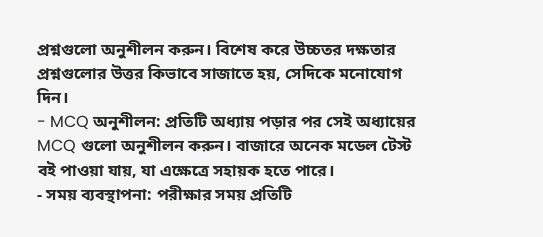প্রশ্নগুলো অনুশীলন করুন। বিশেষ করে উচ্চতর দক্ষতার প্রশ্নগুলোর উত্তর কিভাবে সাজাতে হয়, সেদিকে মনোযোগ দিন।
- MCQ অনুশীলন: প্রতিটি অধ্যায় পড়ার পর সেই অধ্যায়ের MCQ গুলো অনুশীলন করুন। বাজারে অনেক মডেল টেস্ট বই পাওয়া যায়, যা এক্ষেত্রে সহায়ক হতে পারে।
- সময় ব্যবস্থাপনা: পরীক্ষার সময় প্রতিটি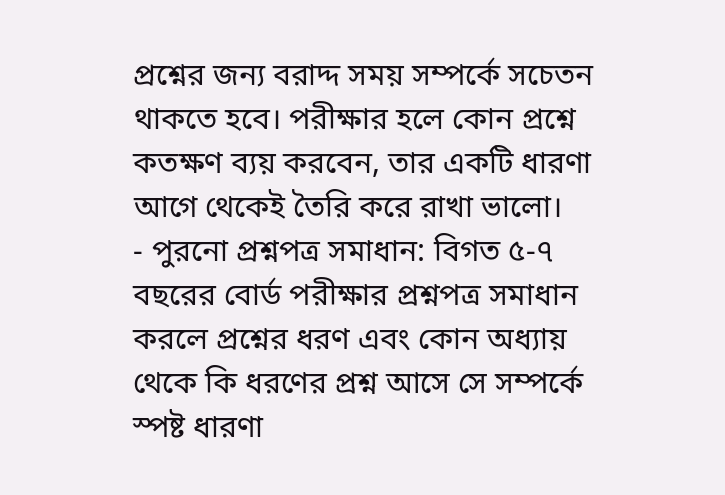প্রশ্নের জন্য বরাদ্দ সময় সম্পর্কে সচেতন থাকতে হবে। পরীক্ষার হলে কোন প্রশ্নে কতক্ষণ ব্যয় করবেন, তার একটি ধারণা আগে থেকেই তৈরি করে রাখা ভালো।
- পুরনো প্রশ্নপত্র সমাধান: বিগত ৫-৭ বছরের বোর্ড পরীক্ষার প্রশ্নপত্র সমাধান করলে প্রশ্নের ধরণ এবং কোন অধ্যায় থেকে কি ধরণের প্রশ্ন আসে সে সম্পর্কে স্পষ্ট ধারণা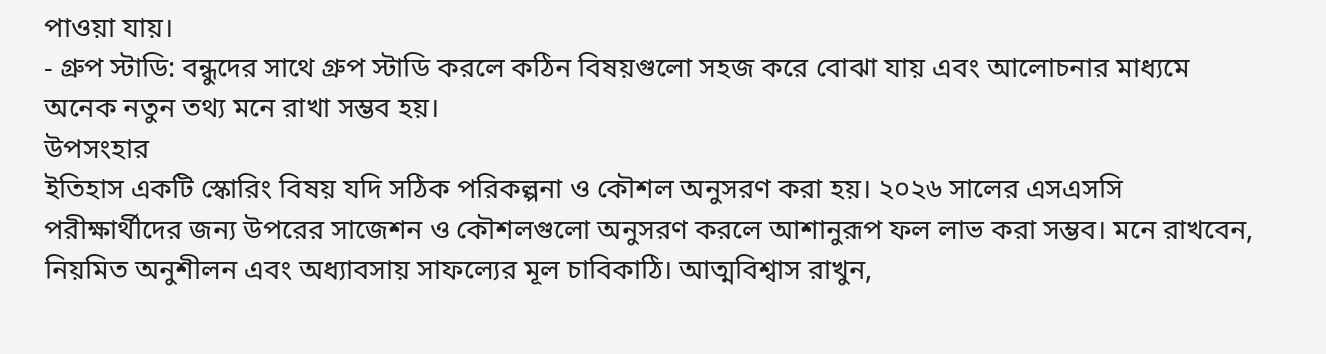পাওয়া যায়।
- গ্রুপ স্টাডি: বন্ধুদের সাথে গ্রুপ স্টাডি করলে কঠিন বিষয়গুলো সহজ করে বোঝা যায় এবং আলোচনার মাধ্যমে অনেক নতুন তথ্য মনে রাখা সম্ভব হয়।
উপসংহার
ইতিহাস একটি স্কোরিং বিষয় যদি সঠিক পরিকল্পনা ও কৌশল অনুসরণ করা হয়। ২০২৬ সালের এসএসসি পরীক্ষার্থীদের জন্য উপরের সাজেশন ও কৌশলগুলো অনুসরণ করলে আশানুরূপ ফল লাভ করা সম্ভব। মনে রাখবেন, নিয়মিত অনুশীলন এবং অধ্যাবসায় সাফল্যের মূল চাবিকাঠি। আত্মবিশ্বাস রাখুন,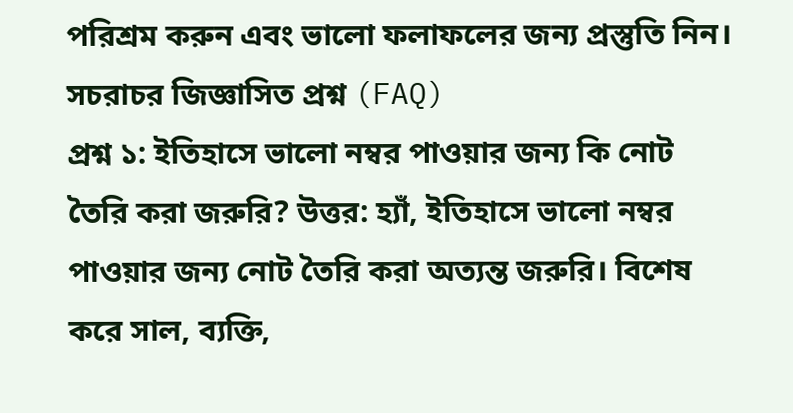পরিশ্রম করুন এবং ভালো ফলাফলের জন্য প্রস্তুতি নিন।
সচরাচর জিজ্ঞাসিত প্রশ্ন (FAQ)
প্রশ্ন ১: ইতিহাসে ভালো নম্বর পাওয়ার জন্য কি নোট তৈরি করা জরুরি? উত্তর: হ্যাঁ, ইতিহাসে ভালো নম্বর পাওয়ার জন্য নোট তৈরি করা অত্যন্ত জরুরি। বিশেষ করে সাল, ব্যক্তি,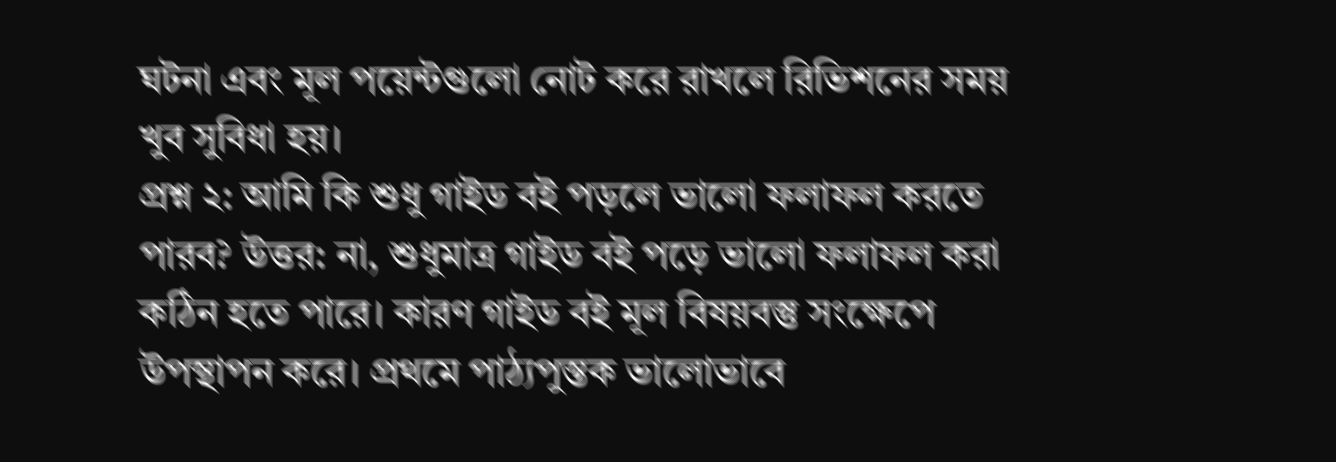ঘটনা এবং মূল পয়েন্টগুলো নোট করে রাখলে রিভিশনের সময় খুব সুবিধা হয়।
প্রশ্ন ২: আমি কি শুধু গাইড বই পড়লে ভালো ফলাফল করতে পারব? উত্তর: না, শুধুমাত্র গাইড বই পড়ে ভালো ফলাফল করা কঠিন হতে পারে। কারণ গাইড বই মূল বিষয়বস্তু সংক্ষেপে উপস্থাপন করে। প্রথমে পাঠ্যপুস্তক ভালোভাবে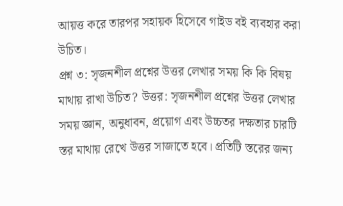আয়ত্ত করে তারপর সহায়ক হিসেবে গাইড বই ব্যবহার করা উচিত।
প্রশ্ন ৩: সৃজনশীল প্রশ্নের উত্তর লেখার সময় কি কি বিষয় মাথায় রাখা উচিত? উত্তর: সৃজনশীল প্রশ্নের উত্তর লেখার সময় জ্ঞান, অনুধাবন, প্রয়োগ এবং উচ্চতর দক্ষতার চারটি স্তর মাথায় রেখে উত্তর সাজাতে হবে। প্রতিটি স্তরের জন্য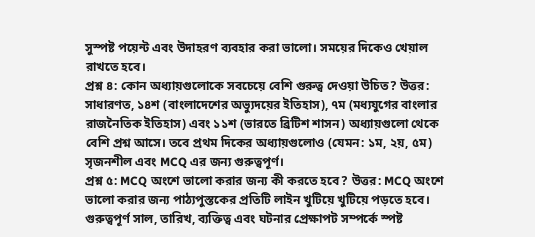সুস্পষ্ট পয়েন্ট এবং উদাহরণ ব্যবহার করা ভালো। সময়ের দিকেও খেয়াল রাখতে হবে।
প্রশ্ন ৪: কোন অধ্যায়গুলোকে সবচেয়ে বেশি গুরুত্ব দেওয়া উচিত? উত্তর: সাধারণত, ১৪শ (বাংলাদেশের অভ্যুদয়ের ইতিহাস), ৭ম (মধ্যযুগের বাংলার রাজনৈতিক ইতিহাস) এবং ১১শ (ভারতে ব্রিটিশ শাসন) অধ্যায়গুলো থেকে বেশি প্রশ্ন আসে। তবে প্রথম দিকের অধ্যায়গুলোও (যেমন: ১ম, ২য়, ৫ম) সৃজনশীল এবং MCQ এর জন্য গুরুত্বপূর্ণ।
প্রশ্ন ৫: MCQ অংশে ভালো করার জন্য কী করতে হবে? উত্তর: MCQ অংশে ভালো করার জন্য পাঠ্যপুস্তকের প্রতিটি লাইন খুটিয়ে খুটিয়ে পড়তে হবে। গুরুত্বপূর্ণ সাল, তারিখ, ব্যক্তিত্ব এবং ঘটনার প্রেক্ষাপট সম্পর্কে স্পষ্ট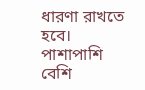ধারণা রাখতে হবে। পাশাপাশি বেশি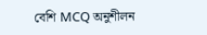বেশি MCQ অনুশীলন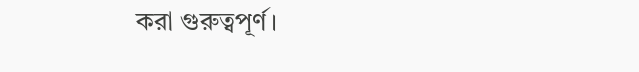করা গুরুত্বপূর্ণ।